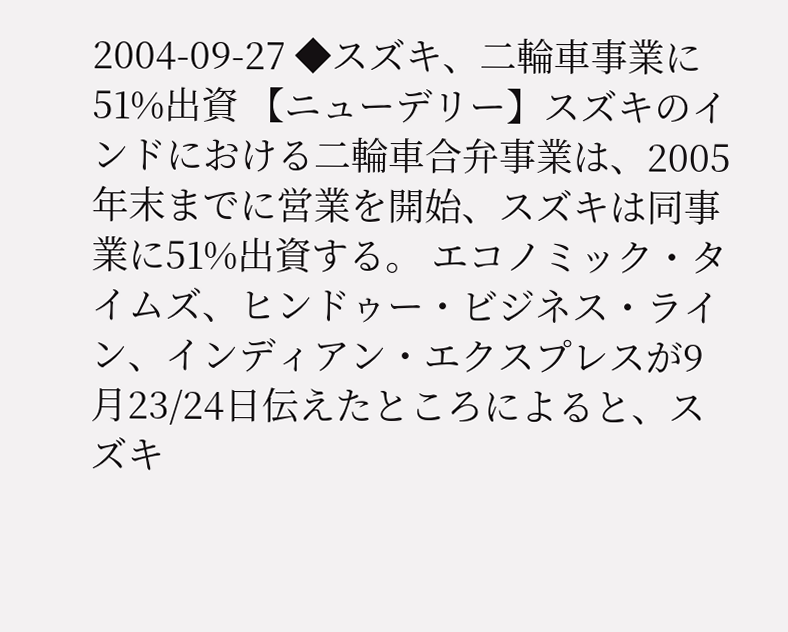2004-09-27 ◆スズキ、二輪車事業に51%出資 【ニューデリー】スズキのインドにおける二輪車合弁事業は、2005年末までに営業を開始、スズキは同事業に51%出資する。 エコノミック・タイムズ、ヒンドゥー・ビジネス・ライン、インディアン・エクスプレスが9月23/24日伝えたところによると、スズキ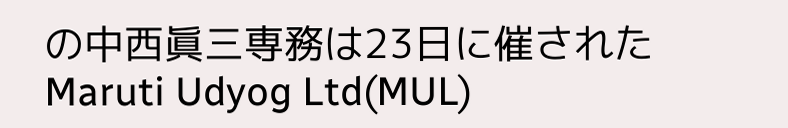の中西眞三専務は23日に催されたMaruti Udyog Ltd(MUL)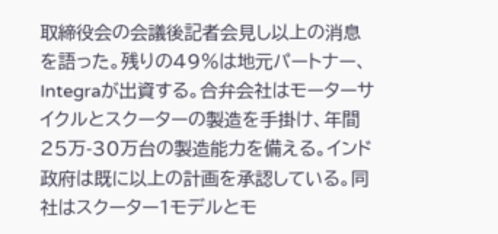取締役会の会議後記者会見し以上の消息を語った。残りの49%は地元パートナー、Integraが出資する。合弁会社はモーターサイクルとスクーターの製造を手掛け、年間25万-30万台の製造能力を備える。インド政府は既に以上の計画を承認している。同社はスクーター1モデルとモ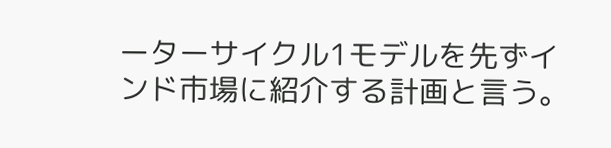ーターサイクル1モデルを先ずインド市場に紹介する計画と言う。